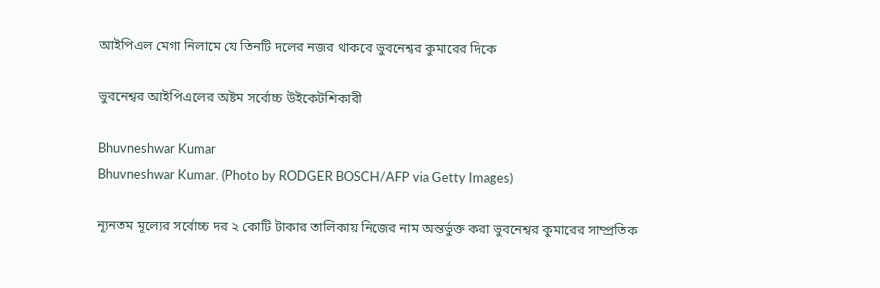আইপিএল মেগা নিলামে যে তিনটি দলের নজর থাকবে ভুবনেশ্বর কুমারের দিকে

ভুবনেশ্বর আইপিএলের অষ্টম সর্বোচ্চ উইকেটশিকারী

Bhuvneshwar Kumar
Bhuvneshwar Kumar. (Photo by RODGER BOSCH/AFP via Getty Images)

ন্যূনতম মূল্যের সর্বোচ্চ দর ২ কোটি টাকার তালিকায় নিজের নাম অন্তর্ভুক্ত করা ভুবনেশ্বর কুমারের সাম্প্রতিক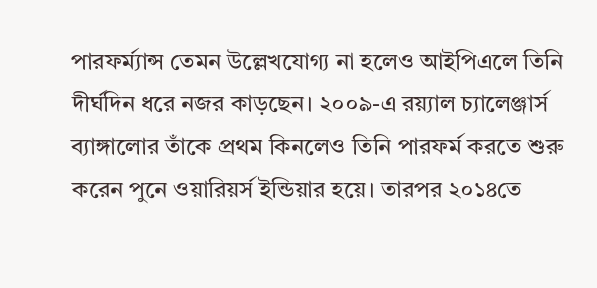পারফর্ম্যান্স তেমন উল্লেখযোগ্য না হলেও আইপিএলে তিনি দীর্ঘদিন ধরে নজর কাড়ছেন। ২০০৯-এ রয়্যাল চ্যালেঞ্জার্স ব্যাঙ্গালোর তাঁকে প্রথম কিনলেও তিনি পারফর্ম করতে শুরু করেন পুনে ওয়ারিয়র্স ইন্ডিয়ার হয়ে। তারপর ২০১৪তে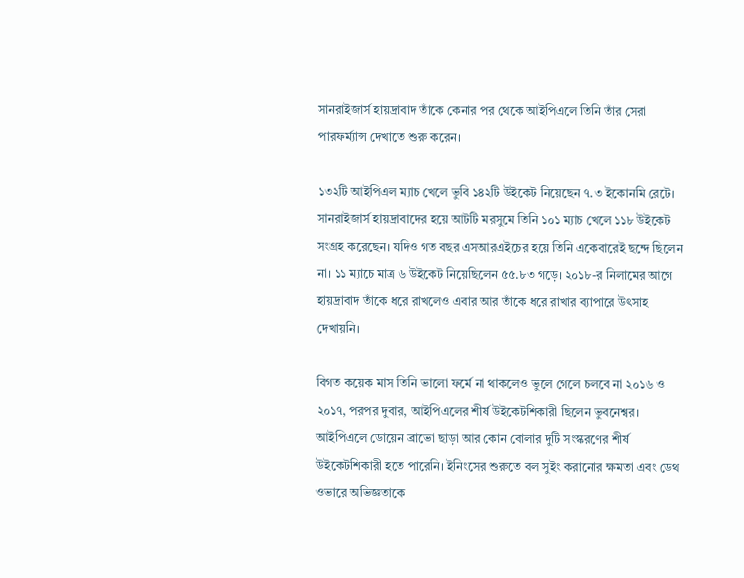সানরাইজার্স হায়দ্রাবাদ তাঁকে কেনার পর থেকে আইপিএলে তিনি তাঁর সেরা পারফর্ম্যান্স দেখাতে শুরু করেন।

১৩২টি আইপিএল ম্যাচ খেলে ভুবি ১৪২টি উইকেট নিয়েছেন ৭.৩ ইকোনমি রেটে। সানরাইজার্স হায়দ্রাবাদের হয়ে আটটি মরসুমে তিনি ১০১ ম্যাচ খেলে ১১৮ উইকেট সংগ্রহ করেছেন। যদিও গত বছর এসআরএইচের হয়ে তিনি একেবারেই ছন্দে ছিলেন না। ১১ ম্যাচে মাত্র ৬ উইকেট নিয়েছিলেন ৫৫.৮৩ গড়ে। ২০১৮-র নিলামের আগে হায়দ্রাবাদ তাঁকে ধরে রাখলেও এবার আর তাঁকে ধরে রাখার ব্যাপারে উৎসাহ দেখায়নি।

বিগত কয়েক মাস তিনি ভালো ফর্মে না থাকলেও ভুলে গেলে চলবে না ২০১৬ ও ২০১৭, পরপর দুবার, আইপিএলের শীর্ষ উইকেটশিকারী ছিলেন ভুবনেশ্বর। আইপিএলে ডোয়েন ব্রাভো ছাড়া আর কোন বোলার দুটি সংস্করণের শীর্ষ উইকেটশিকারী হতে পারেনি। ইনিংসের শুরুতে বল সুইং করানোর ক্ষমতা এবং ডেথ ওভারে অভিজ্ঞতাকে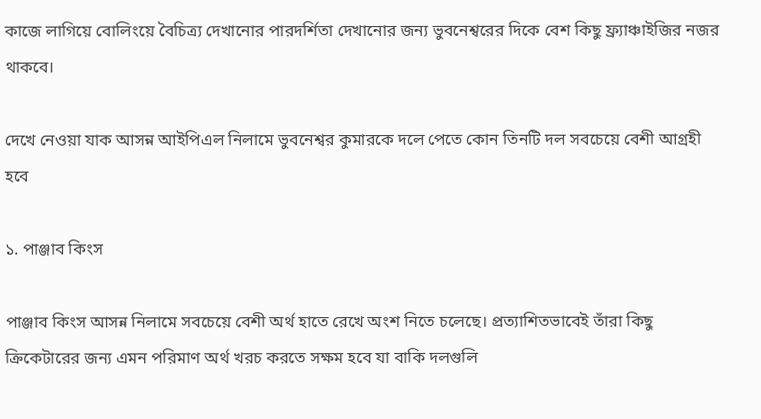কাজে লাগিয়ে বোলিংয়ে বৈচিত্র্য দেখানোর পারদর্শিতা দেখানোর জন্য ভুবনেশ্বরের দিকে বেশ কিছু ফ্র্যাঞ্চাইজির নজর থাকবে।

দেখে নেওয়া যাক আসন্ন আইপিএল নিলামে ভুবনেশ্বর কুমারকে দলে পেতে কোন তিনটি দল সবচেয়ে বেশী আগ্রহী হবে

১. পাঞ্জাব কিংস

পাঞ্জাব কিংস আসন্ন নিলামে সবচেয়ে বেশী অর্থ হাতে রেখে অংশ নিতে চলেছে। প্রত্যাশিতভাবেই তাঁরা কিছু ক্রিকেটারের জন্য এমন পরিমাণ অর্থ খরচ করতে সক্ষম হবে যা বাকি দলগুলি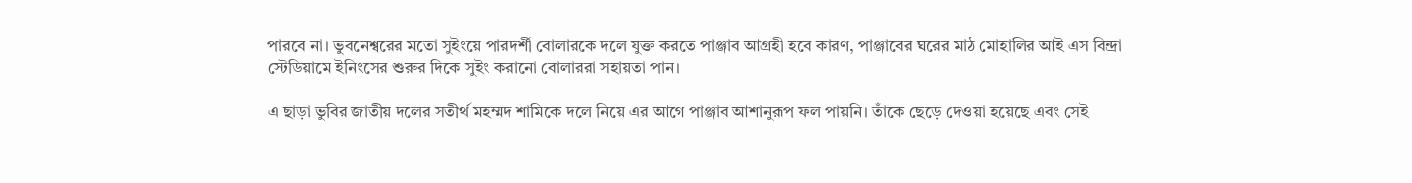পারবে না। ভুবনেশ্বরের মতো সুইংয়ে পারদর্শী বোলারকে দলে যুক্ত করতে পাঞ্জাব আগ্রহী হবে কারণ, পাঞ্জাবের ঘরের মাঠ মোহালির আই এস বিন্দ্রা স্টেডিয়ামে ইনিংসের শুরুর দিকে সুইং করানো বোলাররা সহায়তা পান।

এ ছাড়া ভুবির জাতীয় দলের সতীর্থ মহম্মদ শামিকে দলে নিয়ে এর আগে পাঞ্জাব আশানুরূপ ফল পায়নি। তাঁকে ছেড়ে দেওয়া হয়েছে এবং সেই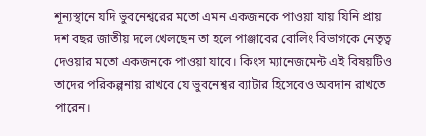শূন্যস্থানে যদি ভুবনেশ্বরের মতো এমন একজনকে পাওয়া যায় যিনি প্রায় দশ বছর জাতীয় দলে খেলছেন তা হলে পাঞ্জাবের বোলিং বিভাগকে নেতৃত্ব দেওয়ার মতো একজনকে পাওয়া যাবে। কিংস ম্যানেজমেন্ট এই বিষয়টিও তাদের পরিকল্পনায় রাখবে যে ভুবনেশ্বর ব্যাটার হিসেবেও অবদান রাখতে পারেন।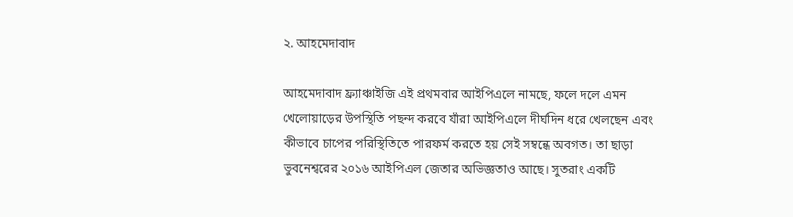২. আহমেদাবাদ

আহমেদাবাদ ফ্র্যাঞ্চাইজি এই প্রথমবার আইপিএলে নামছে, ফলে দলে এমন খেলোয়াড়ের উপস্থিতি পছন্দ করবে যাঁরা আইপিএলে দীর্ঘদিন ধরে খেলছেন এবং কীভাবে চাপের পরিস্থিতিতে পারফর্ম করতে হয় সেই সম্বন্ধে অবগত। তা ছাড়া ভুবনেশ্বরের ২০১৬ আইপিএল জেতার অভিজ্ঞতাও আছে। সুতরাং একটি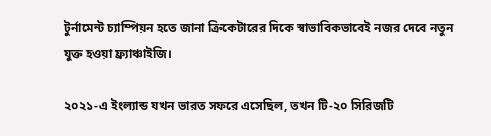টুর্নামেন্ট চ্যাম্পিয়ন হতে জানা ক্রিকেটারের দিকে স্বাভাবিকভাবেই নজর দেবে নতুন যুক্ত হওয়া ফ্র্যাঞ্চাইজি।

২০২১-এ ইংল্যান্ড যখন ভারত সফরে এসেছিল, তখন টি-২০ সিরিজটি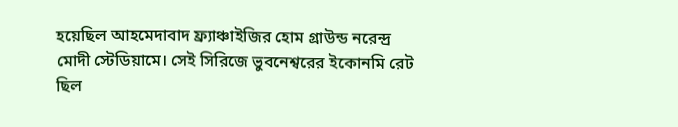হয়েছিল আহমেদাবাদ ফ্র্যাঞ্চাইজির হোম গ্রাউন্ড নরেন্দ্র মোদী স্টেডিয়ামে। সেই সিরিজে ভুবনেশ্বরের ইকোনমি রেট ছিল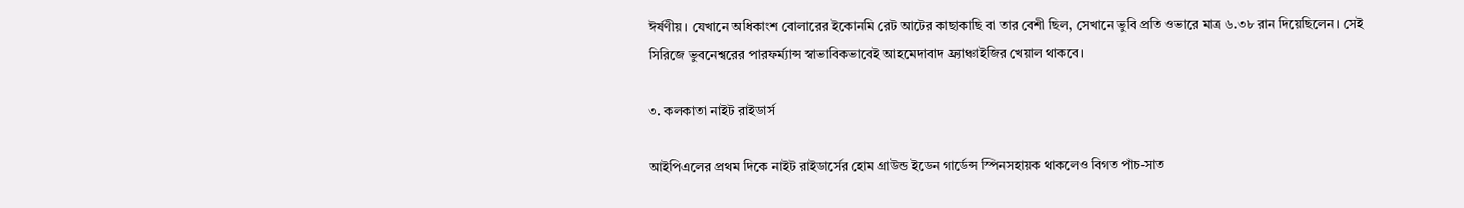ঈর্ষণীয়। যেখানে অধিকাংশ বোলারের ইকোনমি রেট আটের কাছাকাছি বা তার বেশী ছিল, সেখানে ভুবি প্রতি ওভারে মাত্র ৬.৩৮ রান দিয়েছিলেন। সেই সিরিজে ভুবনেশ্বরের পারফর্ম্যান্স স্বাভাবিকভাবেই আহমেদাবাদ ফ্র্যাঞ্চাইজির খেয়াল থাকবে।

৩. কলকাতা নাইট রাইডার্স

আইপিএলের প্রথম দিকে নাইট রাইডার্সের হোম গ্রাউন্ড ইডেন গার্ডেন্স স্পিনসহায়ক থাকলেও বিগত পাঁচ-সাত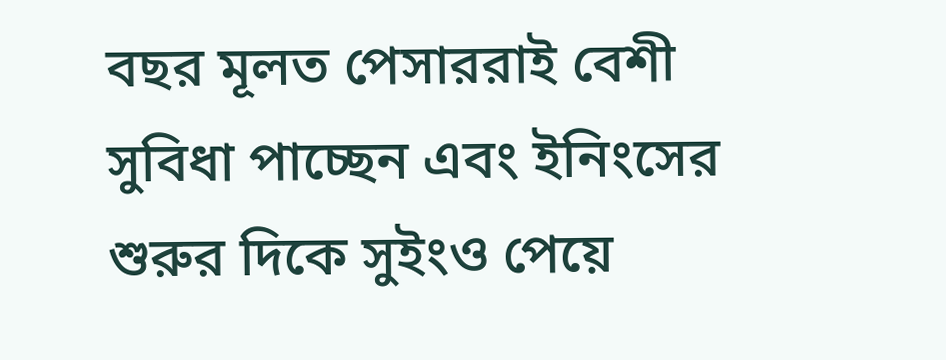বছর মূলত পেসাররাই বেশী সুবিধা পাচ্ছেন এবং ইনিংসের শুরুর দিকে সুইংও পেয়ে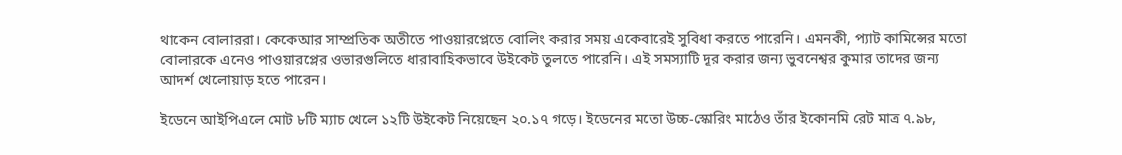থাকেন বোলাররা। কেকেআর সাম্প্রতিক অতীতে পাওয়ারপ্লেতে বোলিং করার সময় একেবারেই সুবিধা করতে পারেনি। এমনকী, প্যাট কামিন্সের মতো বোলারকে এনেও পাওয়ারপ্লের ওভারগুলিতে ধারাবাহিকভাবে উইকেট তুলতে পারেনি। এই সমস্যাটি দূর করার জন্য ভুবনেশ্বর কুমার তাদের জন্য আদর্শ খেলোয়াড় হতে পারেন।

ইডেনে আইপিএলে মোট ৮টি ম্যাচ খেলে ১২টি উইকেট নিয়েছেন ২০.১৭ গড়ে। ইডেনের মতো উচ্চ-স্কোরিং মাঠেও তাঁর ইকোনমি রেট মাত্র ৭.৯৮,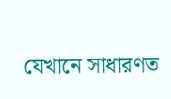যেখানে সাধারণত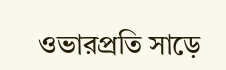ওভারপ্রতি সাড়ে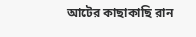আটের কাছাকাছি রান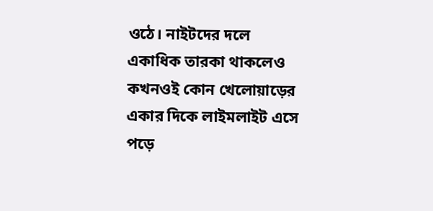ওঠে। নাইটদের দলে একাধিক তারকা থাকলেও কখনওই কোন খেলোয়াড়ের একার দিকে লাইমলাইট এসে পড়ে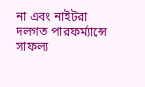না এবং নাইটরা দলগত পারফর্ম্যান্সে সাফল্য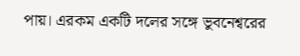পায়। এরকম একটি দলের সঙ্গে ভুবনেশ্বরের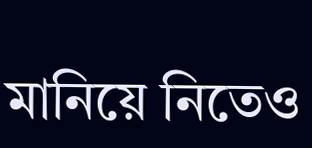মানিয়ে নিতেও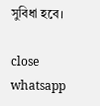সুবিধা হবে।

close whatsapp